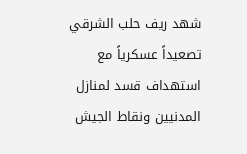شهد ريف حلب الشرقي تصعيداً عسكرياً مع استهداف قسد لمنازل المدنيين ونقاط الجيش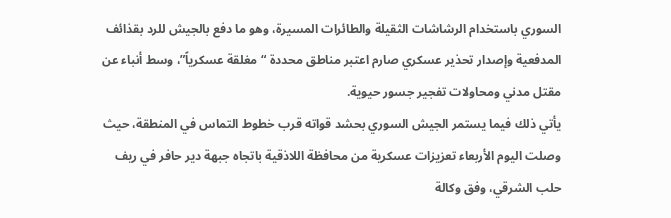السوري باستخدام الرشاشات الثقيلة والطائرات المسيرة، وهو ما دفع بالجيش للرد بقذائف المدفعية وإصدار تحذير عسكري صارم اعتبر مناطق محددة “مغلقة عسكرياً”، وسط أنباء عن مقتل مدني ومحاولات تفجير جسور حيوية.
يأتي ذلك فيما يستمر الجيش السوري بحشد قواته قرب خطوط التماس في المنطقة، حيث وصلت اليوم الأربعاء تعزيزات عسكرية من محافظة اللاذقية باتجاه جبهة دير حافر في ريف حلب الشرقي، وفق وكالة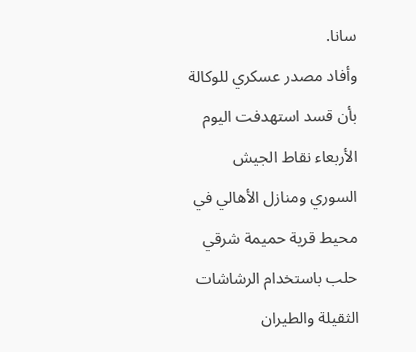سانا.
وأفاد مصدر عسكري للوكالة بأن قسد استهدفت اليوم الأربعاء نقاط الجيش السوري ومنازل الأهالي في محيط قرية حميمة شرقي حلب باستخدام الرشاشات الثقيلة والطيران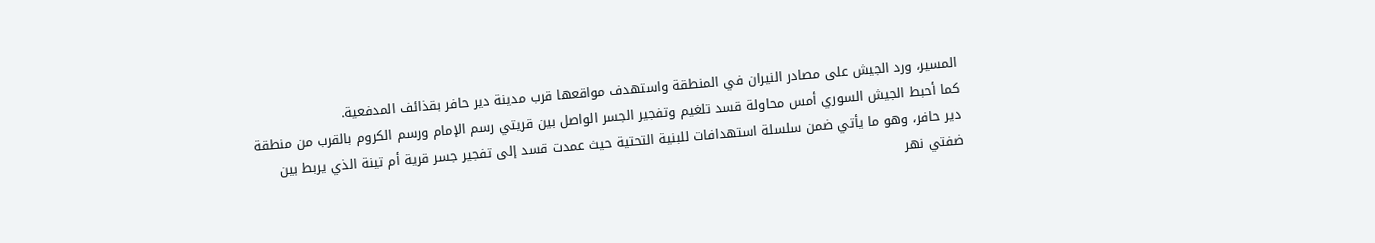المسير، ورد الجيش على مصادر النيران في المنطقة واستهدف مواقعها قرب مدينة دير حافر بقذائف المدفعية.
كما أحبط الجيش السوري أمس محاولة قسد تلغيم وتفجير الجسر الواصل بين قريتي رسم الإمام ورسم الكروم بالقرب من منطقة دير حافر، وهو ما يأتي ضمن سلسلة استهدافات للبنية التحتية حيث عمدت قسد إلى تفجير جسر قرية أم تينة الذي يربط بين ضفتي نهر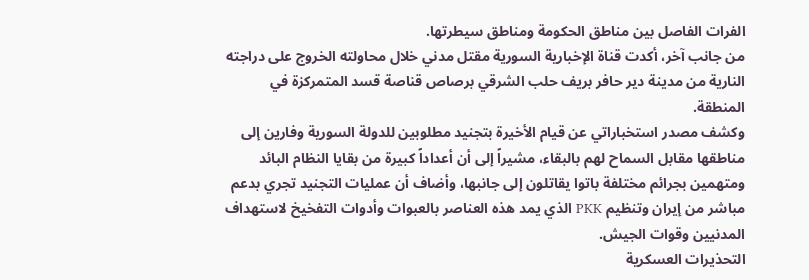الفرات الفاصل بين مناطق الحكومة ومناطق سيطرتها.
من جانب آخر، أكدت قناة الإخبارية السورية مقتل مدني خلال محاولته الخروج على دراجته النارية من مدينة دير حافر بريف حلب الشرقي برصاص قناصة قسد المتمركزة في المنطقة.
وكشف مصدر استخباراتي عن قيام الأخيرة بتجنيد مطلوبين للدولة السورية وفارين إلى مناطقها مقابل السماح لهم بالبقاء، مشيراً إلى أن أعداداً كبيرة من بقايا النظام البائد ومتهمين بجرائم مختلفة باتوا يقاتلون إلى جانبها، وأضاف أن عمليات التجنيد تجري بدعم مباشر من إيران وتنظيم PKK الذي يمد هذه العناصر بالعبوات وأدوات التفخيخ لاستهداف المدنيين وقوات الجيش.
التحذيرات العسكرية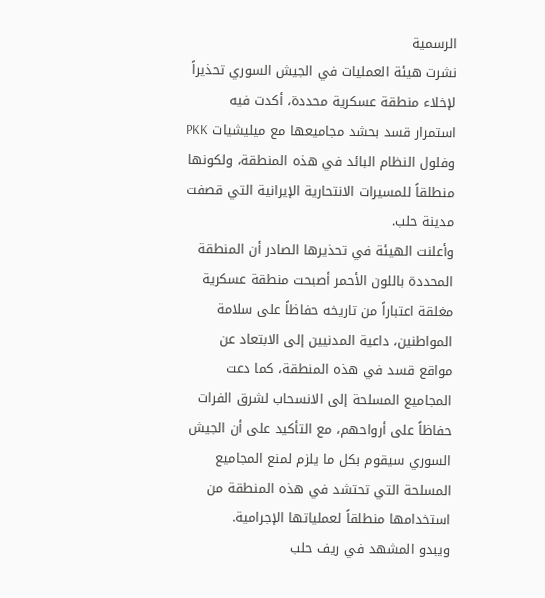الرسمية
نشرت هيئة العمليات في الجيش السوري تحذيراً لإخلاء منطقة عسكرية محددة، أكدت فيه استمرار قسد بحشد مجاميعها مع ميليشيات PKK وفلول النظام البائد في هذه المنطقة، ولكونها منطلقاً للمسيرات الانتحارية الإيرانية التي قصفت مدينة حلب.
وأعلنت الهيئة في تحذيرها الصادر أن المنطقة المحددة باللون الأحمر أصبحت منطقة عسكرية مغلقة اعتباراً من تاريخه حفاظاً على سلامة المواطنين، داعية المدنيين إلى الابتعاد عن مواقع قسد في هذه المنطقة، كما دعت المجاميع المسلحة إلى الانسحاب لشرق الفرات حفاظاً على أرواحهم، مع التأكيد على أن الجيش السوري سيقوم بكل ما يلزم لمنع المجاميع المسلحة التي تحتشد في هذه المنطقة من استخدامها منطلقاً لعملياتها الإجرامية.
ويبدو المشهد في ريف حلب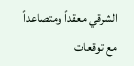الشرقي معقداً ومتصاعداً مع توقعات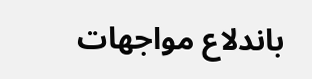باندلاع مواجهات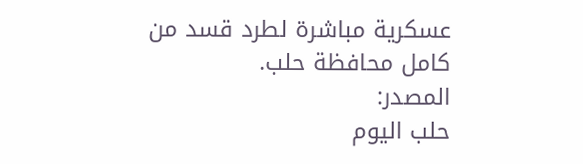عسكرية مباشرة لطرد قسد من كامل محافظة حلب.
المصدر:
حلب اليوم